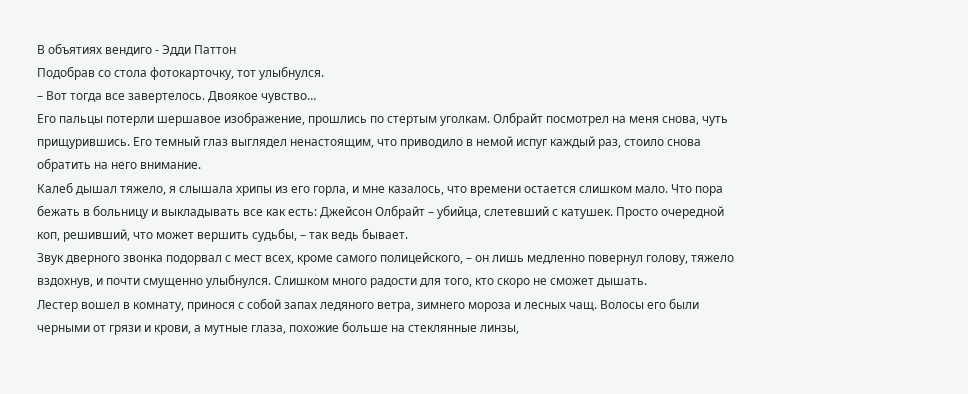В объятиях вендиго - Эдди Паттон
Подобрав со стола фотокарточку, тот улыбнулся.
– Вот тогда все завертелось. Двоякое чувство…
Его пальцы потерли шершавое изображение, прошлись по стертым уголкам. Олбрайт посмотрел на меня снова, чуть прищурившись. Его темный глаз выглядел ненастоящим, что приводило в немой испуг каждый раз, стоило снова обратить на него внимание.
Калеб дышал тяжело, я слышала хрипы из его горла, и мне казалось, что времени остается слишком мало. Что пора бежать в больницу и выкладывать все как есть: Джейсон Олбрайт – убийца, слетевший с катушек. Просто очередной коп, решивший, что может вершить судьбы, – так ведь бывает.
Звук дверного звонка подорвал с мест всех, кроме самого полицейского, – он лишь медленно повернул голову, тяжело вздохнув, и почти смущенно улыбнулся. Слишком много радости для того, кто скоро не сможет дышать.
Лестер вошел в комнату, принося с собой запах ледяного ветра, зимнего мороза и лесных чащ. Волосы его были черными от грязи и крови, а мутные глаза, похожие больше на стеклянные линзы,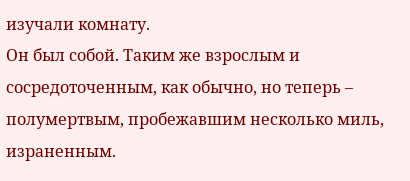изучали комнату.
Он был собой. Таким же взрослым и сосредоточенным, как обычно, но теперь – полумертвым, пробежавшим несколько миль, израненным.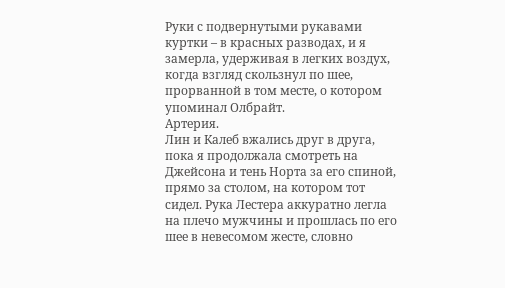Руки с подвернутыми рукавами куртки – в красных разводах, и я замерла, удерживая в легких воздух, когда взгляд скользнул по шее, прорванной в том месте, о котором упоминал Олбрайт.
Артерия.
Лин и Калеб вжались друг в друга, пока я продолжала смотреть на Джейсона и тень Норта за его спиной, прямо за столом, на котором тот сидел. Рука Лестера аккуратно легла на плечо мужчины и прошлась по его шее в невесомом жесте, словно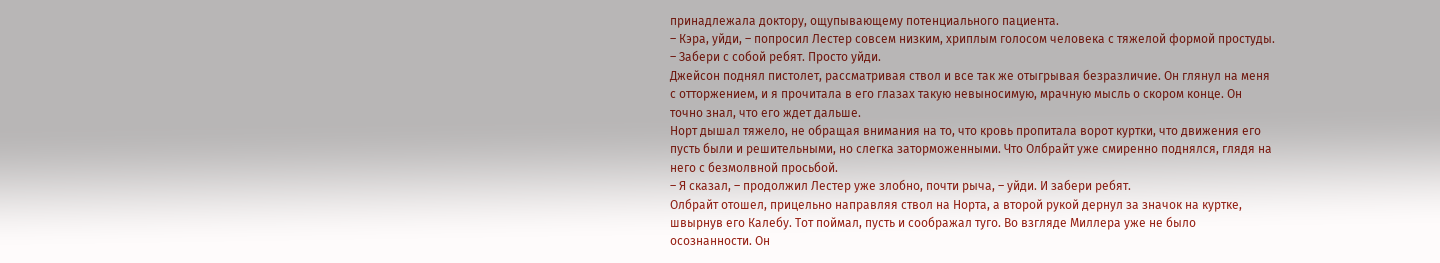принадлежала доктору, ощупывающему потенциального пациента.
– Кэра, уйди, – попросил Лестер совсем низким, хриплым голосом человека с тяжелой формой простуды. – Забери с собой ребят. Просто уйди.
Джейсон поднял пистолет, рассматривая ствол и все так же отыгрывая безразличие. Он глянул на меня с отторжением, и я прочитала в его глазах такую невыносимую, мрачную мысль о скором конце. Он точно знал, что его ждет дальше.
Норт дышал тяжело, не обращая внимания на то, что кровь пропитала ворот куртки, что движения его пусть были и решительными, но слегка заторможенными. Что Олбрайт уже смиренно поднялся, глядя на него с безмолвной просьбой.
– Я сказал, – продолжил Лестер уже злобно, почти рыча, – уйди. И забери ребят.
Олбрайт отошел, прицельно направляя ствол на Норта, а второй рукой дернул за значок на куртке, швырнув его Калебу. Тот поймал, пусть и соображал туго. Во взгляде Миллера уже не было осознанности. Он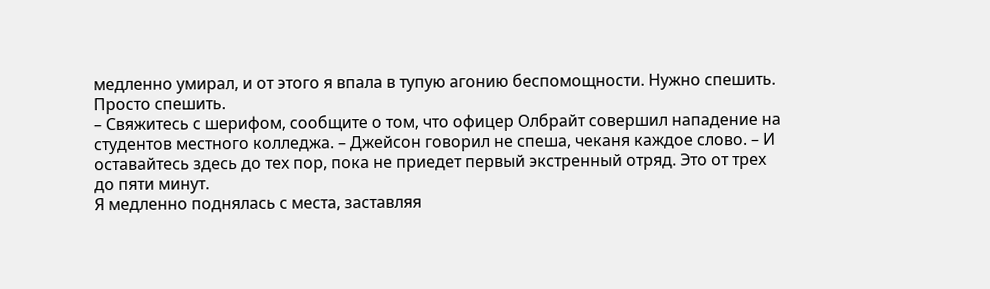медленно умирал, и от этого я впала в тупую агонию беспомощности. Нужно спешить. Просто спешить.
– Свяжитесь с шерифом, сообщите о том, что офицер Олбрайт совершил нападение на студентов местного колледжа. – Джейсон говорил не спеша, чеканя каждое слово. – И оставайтесь здесь до тех пор, пока не приедет первый экстренный отряд. Это от трех до пяти минут.
Я медленно поднялась с места, заставляя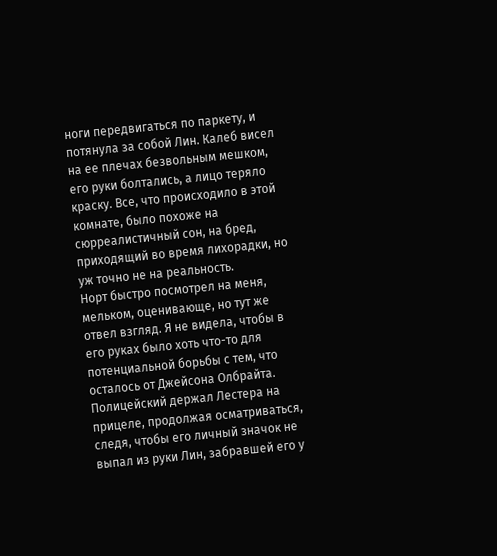ноги передвигаться по паркету, и потянула за собой Лин. Калеб висел на ее плечах безвольным мешком, его руки болтались, а лицо теряло краску. Все, что происходило в этой комнате, было похоже на сюрреалистичный сон, на бред, приходящий во время лихорадки, но уж точно не на реальность.
Норт быстро посмотрел на меня, мельком, оценивающе, но тут же отвел взгляд. Я не видела, чтобы в его руках было хоть что-то для потенциальной борьбы с тем, что осталось от Джейсона Олбрайта.
Полицейский держал Лестера на прицеле, продолжая осматриваться, следя, чтобы его личный значок не выпал из руки Лин, забравшей его у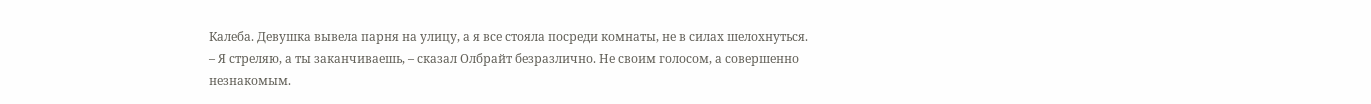Калеба. Девушка вывела парня на улицу, а я все стояла посреди комнаты, не в силах шелохнуться.
– Я стреляю, а ты заканчиваешь, – сказал Олбрайт безразлично. Не своим голосом, а совершенно незнакомым.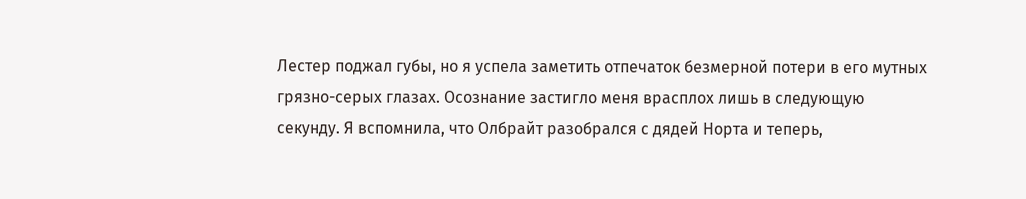Лестер поджал губы, но я успела заметить отпечаток безмерной потери в его мутных грязно-серых глазах. Осознание застигло меня врасплох лишь в следующую секунду. Я вспомнила, что Олбрайт разобрался с дядей Норта и теперь,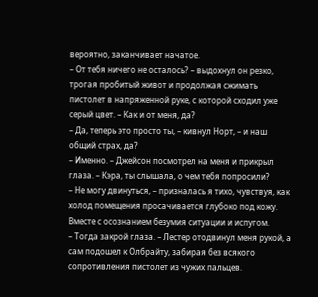вероятно, заканчивает начатое.
– От тебя ничего не осталось? – выдохнул он резко, трогая пробитый живот и продолжая сжимать пистолет в напряженной руке, с которой сходил уже серый цвет. – Как и от меня, да?
– Да, теперь это просто ты, – кивнул Норт, – и наш общий страх, да?
– Именно. – Джейсон посмотрел на меня и прикрыл глаза. – Кэра, ты слышала, о чем тебя попросили?
– Не могу двинуться, – призналась я тихо, чувствуя, как холод помещения просачивается глубоко под кожу. Вместе с осознанием безумия ситуации и испугом.
– Тогда закрой глаза. – Лестер отодвинул меня рукой, а сам подошел к Олбрайту, забирая без всякого сопротивления пистолет из чужих пальцев.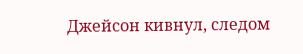Джейсон кивнул, следом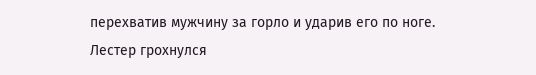перехватив мужчину за горло и ударив его по ноге. Лестер грохнулся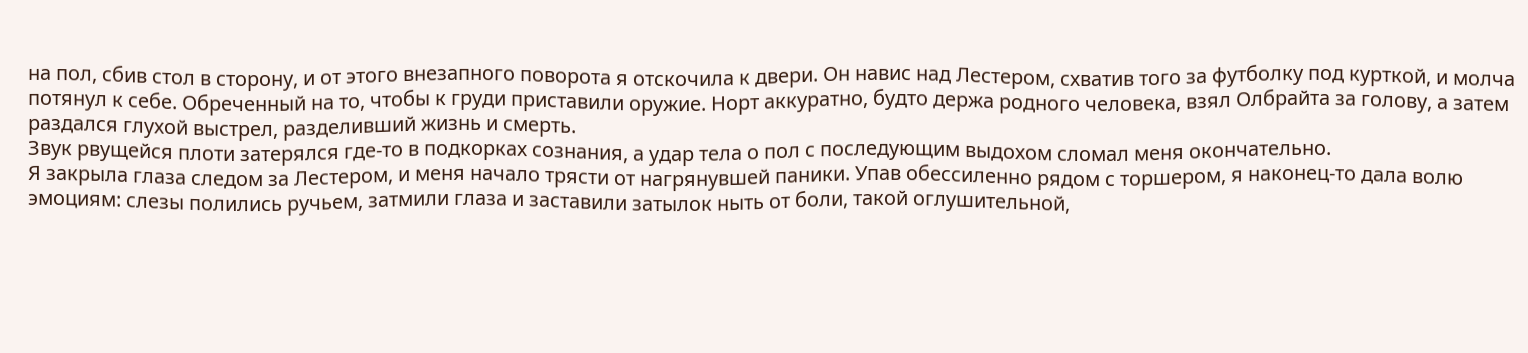на пол, сбив стол в сторону, и от этого внезапного поворота я отскочила к двери. Он навис над Лестером, схватив того за футболку под курткой, и молча потянул к себе. Обреченный на то, чтобы к груди приставили оружие. Норт аккуратно, будто держа родного человека, взял Олбрайта за голову, а затем раздался глухой выстрел, разделивший жизнь и смерть.
Звук рвущейся плоти затерялся где-то в подкорках сознания, а удар тела о пол с последующим выдохом сломал меня окончательно.
Я закрыла глаза следом за Лестером, и меня начало трясти от нагрянувшей паники. Упав обессиленно рядом с торшером, я наконец-то дала волю эмоциям: слезы полились ручьем, затмили глаза и заставили затылок ныть от боли, такой оглушительной,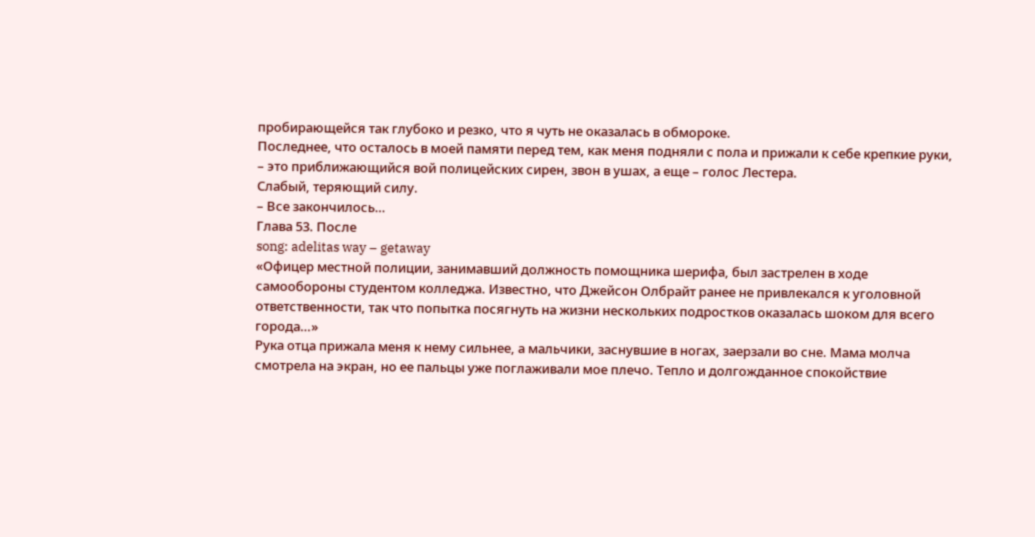пробирающейся так глубоко и резко, что я чуть не оказалась в обмороке.
Последнее, что осталось в моей памяти перед тем, как меня подняли с пола и прижали к себе крепкие руки, – это приближающийся вой полицейских сирен, звон в ушах, а еще – голос Лестера.
Слабый, теряющий силу.
– Все закончилось…
Глава 53. После
song: adelitas way – getaway
«Офицер местной полиции, занимавший должность помощника шерифа, был застрелен в ходе самообороны студентом колледжа. Известно, что Джейсон Олбрайт ранее не привлекался к уголовной ответственности, так что попытка посягнуть на жизни нескольких подростков оказалась шоком для всего города…»
Рука отца прижала меня к нему сильнее, а мальчики, заснувшие в ногах, заерзали во сне. Мама молча смотрела на экран, но ее пальцы уже поглаживали мое плечо. Тепло и долгожданное спокойствие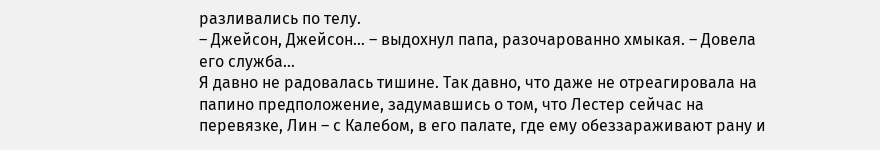разливались по телу.
– Джейсон, Джейсон… – выдохнул папа, разочарованно хмыкая. – Довела его служба…
Я давно не радовалась тишине. Так давно, что даже не отреагировала на папино предположение, задумавшись о том, что Лестер сейчас на перевязке, Лин – с Калебом, в его палате, где ему обеззараживают рану и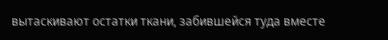вытаскивают остатки ткани, забившейся туда вместе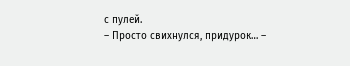с пулей.
– Просто свихнулся, придурок… –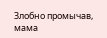Злобно промычав, мама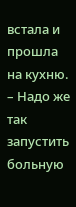встала и прошла на кухню. – Надо же так запустить больную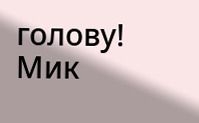голову!
Мик